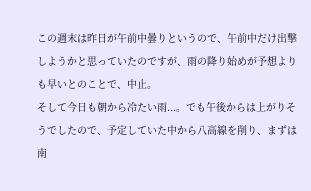この週末は昨日が午前中曇りというので、午前中だけ出撃しようかと思っていたのですが、雨の降り始めが予想よりも早いとのことで、中止。
そして今日も朝から冷たい雨...。でも午後からは上がりそうでしたので、予定していた中から八高線を削り、まずは南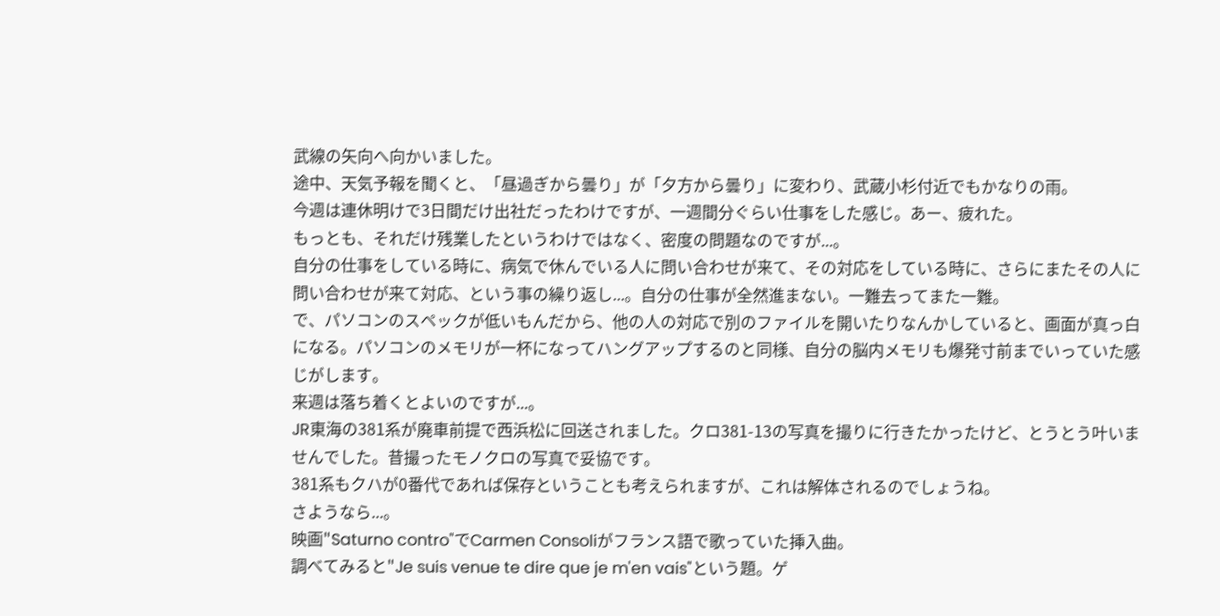武線の矢向へ向かいました。
途中、天気予報を聞くと、「昼過ぎから曇り」が「夕方から曇り」に変わり、武蔵小杉付近でもかなりの雨。
今週は連休明けで3日間だけ出社だったわけですが、一週間分ぐらい仕事をした感じ。あー、疲れた。
もっとも、それだけ残業したというわけではなく、密度の問題なのですが...。
自分の仕事をしている時に、病気で休んでいる人に問い合わせが来て、その対応をしている時に、さらにまたその人に問い合わせが来て対応、という事の繰り返し...。自分の仕事が全然進まない。一難去ってまた一難。
で、パソコンのスペックが低いもんだから、他の人の対応で別のファイルを開いたりなんかしていると、画面が真っ白になる。パソコンのメモリが一杯になってハングアップするのと同様、自分の脳内メモリも爆発寸前までいっていた感じがします。
来週は落ち着くとよいのですが...。
JR東海の381系が廃車前提で西浜松に回送されました。クロ381-13の写真を撮りに行きたかったけど、とうとう叶いませんでした。昔撮ったモノクロの写真で妥協です。
381系もクハが0番代であれば保存ということも考えられますが、これは解体されるのでしょうね。
さようなら...。
映画"Saturno contro"でCarmen Consoliがフランス語で歌っていた挿入曲。
調べてみると"Je suis venue te dire que je m'en vais"という題。ゲ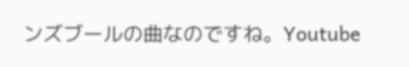ンズブールの曲なのですね。Youtube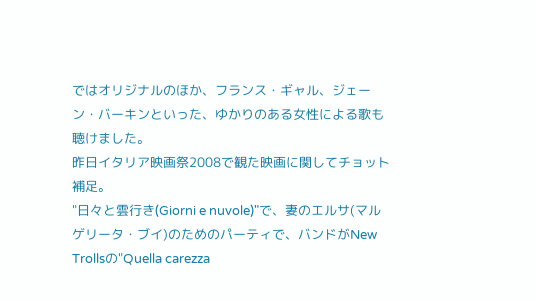ではオリジナルのほか、フランス・ギャル、ジェーン・バーキンといった、ゆかりのある女性による歌も聴けました。
昨日イタリア映画祭2008で観た映画に関してチョット補足。
"日々と雲行き(Giorni e nuvole)"で、妻のエルサ(マルゲリータ・ブイ)のためのパーティで、バンドがNew Trollsの"Quella carezza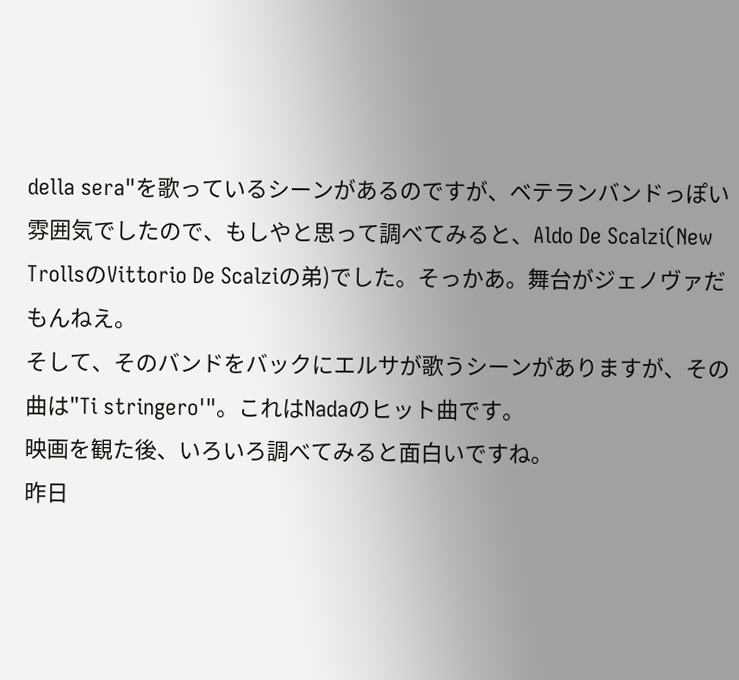della sera"を歌っているシーンがあるのですが、ベテランバンドっぽい雰囲気でしたので、もしやと思って調べてみると、Aldo De Scalzi(New TrollsのVittorio De Scalziの弟)でした。そっかあ。舞台がジェノヴァだもんねえ。
そして、そのバンドをバックにエルサが歌うシーンがありますが、その曲は"Ti stringero'"。これはNadaのヒット曲です。
映画を観た後、いろいろ調べてみると面白いですね。
昨日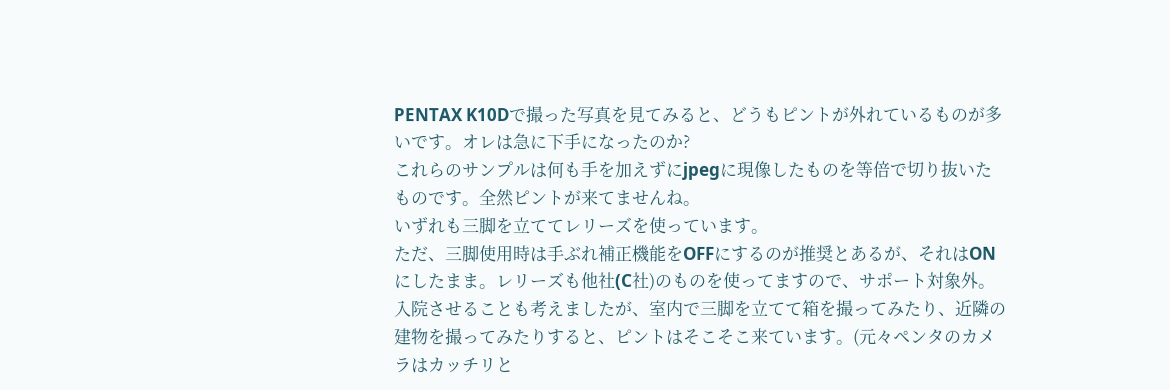PENTAX K10Dで撮った写真を見てみると、どうもピントが外れているものが多いです。オレは急に下手になったのか?
これらのサンプルは何も手を加えずにjpegに現像したものを等倍で切り抜いたものです。全然ピントが来てませんね。
いずれも三脚を立ててレリーズを使っています。
ただ、三脚使用時は手ぶれ補正機能をOFFにするのが推奨とあるが、それはONにしたまま。レリーズも他社(C社)のものを使ってますので、サポート対象外。
入院させることも考えましたが、室内で三脚を立てて箱を撮ってみたり、近隣の建物を撮ってみたりすると、ピントはそこそこ来ています。(元々ペンタのカメラはカッチリと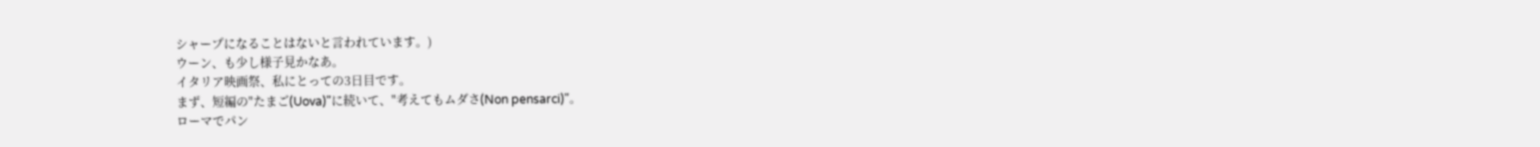シャープになることはないと言われています。)
ウーン、も少し様子見かなあ。
イタリア映画祭、私にとっての3日目です。
まず、短編の"たまご(Uova)"に続いて、"考えてもムダさ(Non pensarci)"。
ローマでパン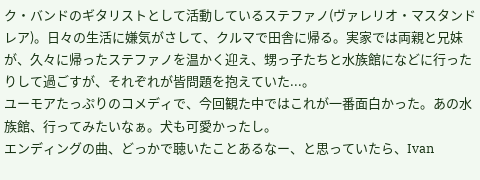ク・バンドのギタリストとして活動しているステファノ(ヴァレリオ・マスタンドレア)。日々の生活に嫌気がさして、クルマで田舎に帰る。実家では両親と兄妹が、久々に帰ったステファノを温かく迎え、甥っ子たちと水族館になどに行ったりして過ごすが、それぞれが皆問題を抱えていた...。
ユーモアたっぷりのコメディで、今回観た中ではこれが一番面白かった。あの水族館、行ってみたいなぁ。犬も可愛かったし。
エンディングの曲、どっかで聴いたことあるなー、と思っていたら、Ivan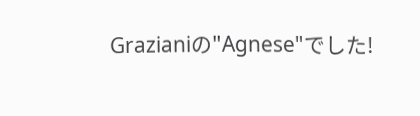Grazianiの"Agnese"でした!